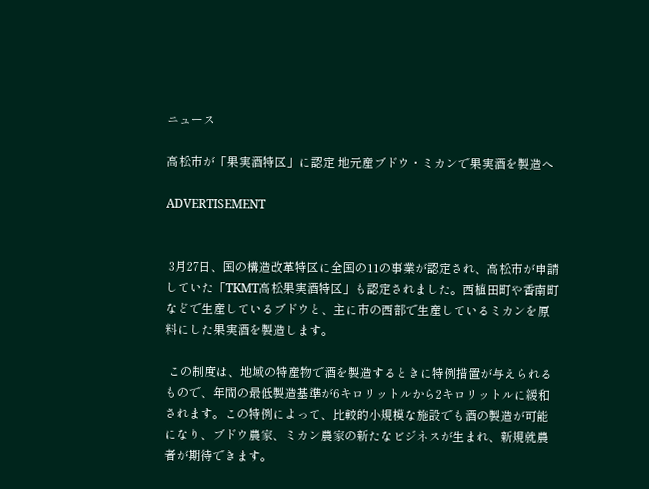ニュース

高松市が「果実酒特区」に認定 地元産ブドウ・ミカンで果実酒を製造へ

ADVERTISEMENT


 3月27日、国の構造改革特区に全国の11の事業が認定され、高松市が申請していた「TKMT高松果実酒特区」も認定されました。西植田町や香南町などで生産しているブドウと、主に市の西部で生産しているミカンを原料にした果実酒を製造します。

 この制度は、地域の特産物で酒を製造するときに特例措置が与えられるもので、年間の最低製造基準が6キロリットルから2キロリットルに緩和されます。この特例によって、比較的小規模な施設でも酒の製造が可能になり、ブドウ農家、ミカン農家の新たなビジネスが生まれ、新規就農者が期待できます。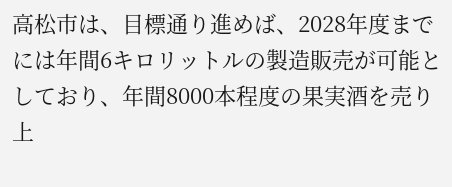高松市は、目標通り進めば、2028年度までには年間6キロリットルの製造販売が可能としており、年間8000本程度の果実酒を売り上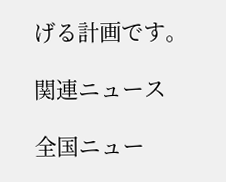げる計画です。

関連ニュース

全国ニュー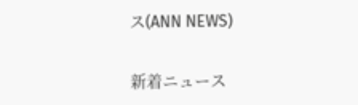ス(ANN NEWS)

新着ニュース